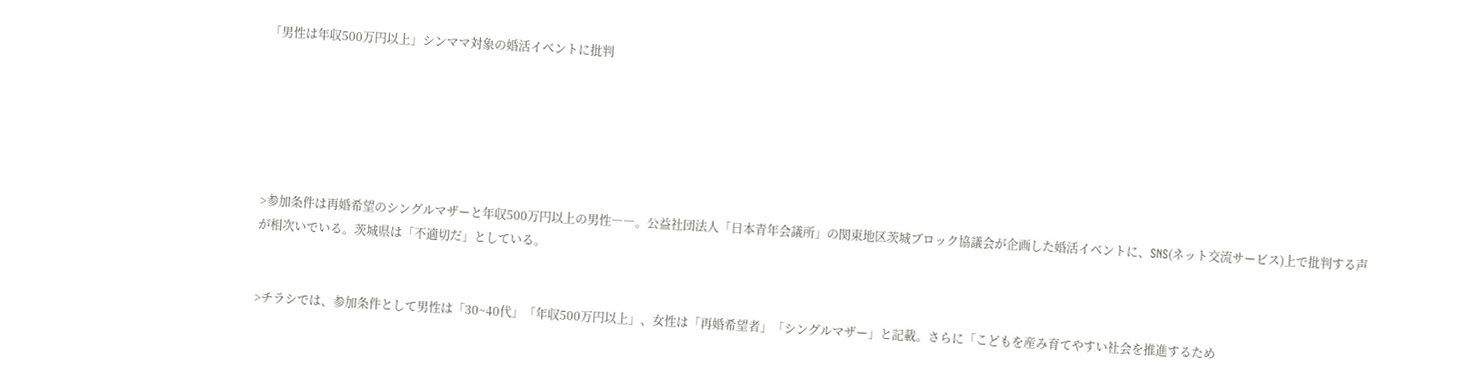「男性は年収500万円以上」シンママ対象の婚活イベントに批判






>参加条件は再婚希望のシングルマザーと年収500万円以上の男性――。公益社団法人「日本青年会議所」の関東地区茨城ブロック協議会が企画した婚活イベントに、SNS(ネット交流サービス)上で批判する声が相次いでいる。茨城県は「不適切だ」としている。


>チラシでは、参加条件として男性は「30~40代」「年収500万円以上」、女性は「再婚希望者」「シングルマザー」と記載。さらに「こどもを産み育てやすい社会を推進するため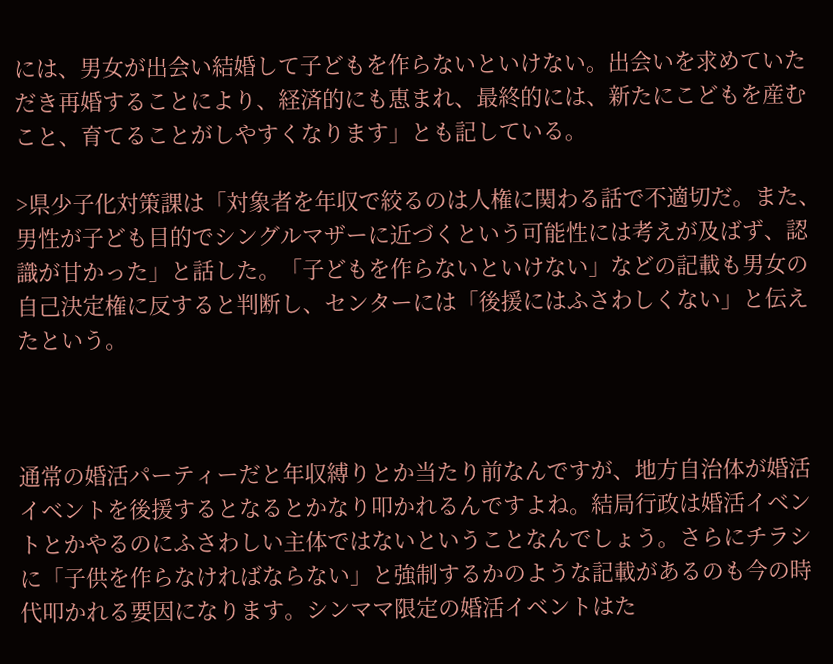には、男女が出会い結婚して子どもを作らないといけない。出会いを求めていただき再婚することにより、経済的にも恵まれ、最終的には、新たにこどもを産むこと、育てることがしやすくなります」とも記している。

>県少子化対策課は「対象者を年収で絞るのは人権に関わる話で不適切だ。また、男性が子ども目的でシングルマザーに近づくという可能性には考えが及ばず、認識が甘かった」と話した。「子どもを作らないといけない」などの記載も男女の自己決定権に反すると判断し、センターには「後援にはふさわしくない」と伝えたという。



通常の婚活パーティーだと年収縛りとか当たり前なんですが、地方自治体が婚活イベントを後援するとなるとかなり叩かれるんですよね。結局行政は婚活イベントとかやるのにふさわしい主体ではないということなんでしょう。さらにチラシに「子供を作らなければならない」と強制するかのような記載があるのも今の時代叩かれる要因になります。シンママ限定の婚活イベントはた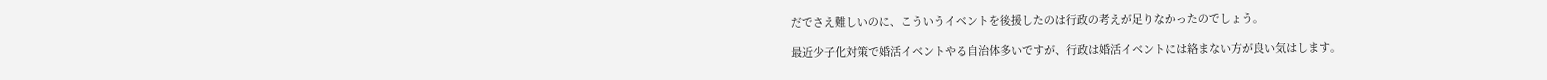だでさえ難しいのに、こういうイベントを後援したのは行政の考えが足りなかったのでしょう。

最近少子化対策で婚活イベントやる自治体多いですが、行政は婚活イベントには絡まない方が良い気はします。